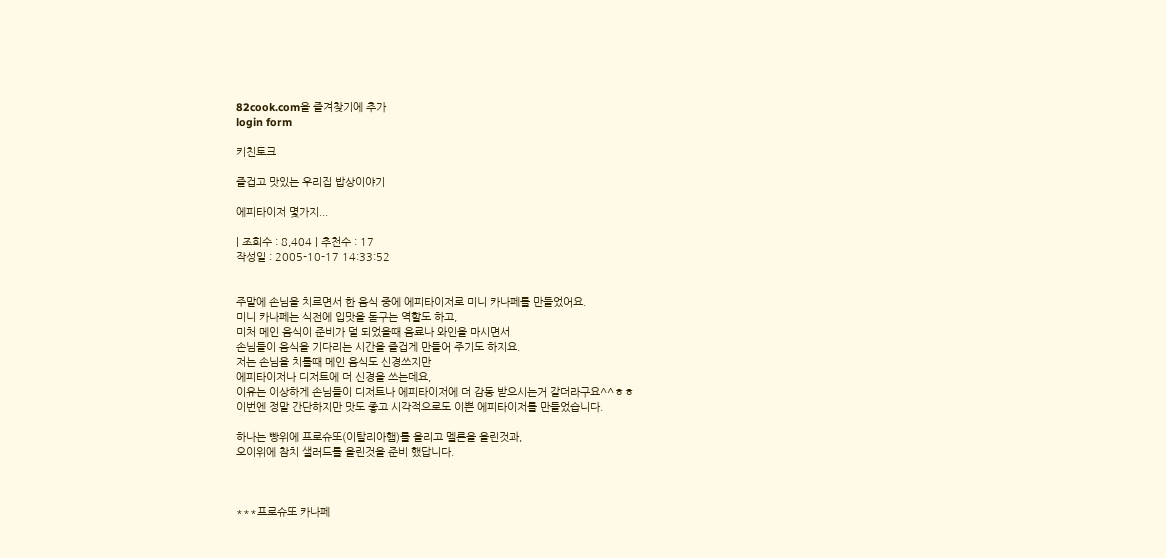82cook.com을 즐겨찾기에 추가
login form

키친토크

즐겁고 맛있는 우리집 밥상이야기

에피타이저 몇가지...

| 조회수 : 8,404 | 추천수 : 17
작성일 : 2005-10-17 14:33:52


주말에 손님을 치르면서 한 음식 중에 에피타이저로 미니 카나페를 만들었어요.
미니 카나페는 식전에 입맛을 돋구는 역할도 하고,
미처 메인 음식이 준비가 덜 되었을때 음료나 와인을 마시면서
손님들이 음식을 기다리는 시간을 즐겁게 만들어 주기도 하지요.
저는 손님을 치를때 메인 음식도 신경쓰지만
에피타이저나 디저트에 더 신경을 쓰는데요,
이유는 이상하게 손님들이 디저트나 에피타이저에 더 감동 받으시는거 같더라구요^^ㅎㅎ
이번엔 정말 간단하지만 맛도 좋고 시각적으로도 이쁜 에피타이저를 만들었습니다.

하나는 빵위에 프로슈또(이탈리아햄)를 올리고 멜론을 올린것과,
오이위에 참치 샐러드를 올린것을 준비 했답니다.



***프로슈또 카나페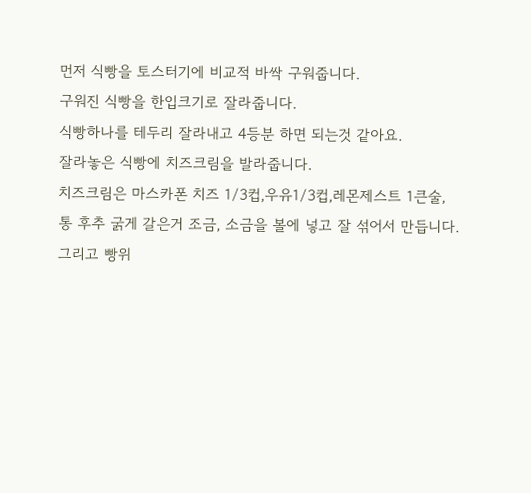먼저 식빵을 토스터기에 비교적 바싹 구워줍니다.
구워진 식빵을 한입크기로 잘라줍니다.
식빵하나를 테두리 잘라내고 4등분 하면 되는것 같아요.
잘라놓은 식빵에 치즈크림을 발라줍니다.
치즈크림은 마스카폰 치즈 1/3컵,우유1/3컵,레몬제스트 1큰술,
통 후추 굵게 갈은거 조금, 소금을 볼에 넣고 잘 섞어서 만듭니다.
그리고 빵위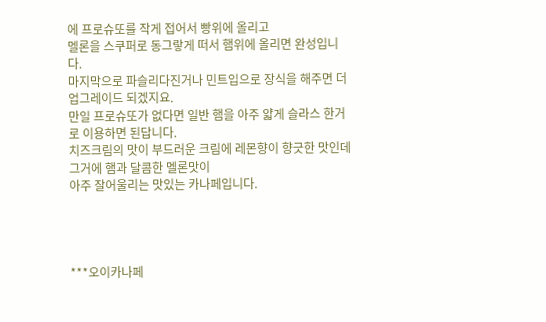에 프로슈또를 작게 접어서 빵위에 올리고
멜론을 스쿠퍼로 동그랗게 떠서 햄위에 올리면 완성입니다.
마지막으로 파슬리다진거나 민트입으로 장식을 해주면 더 업그레이드 되겠지요.
만일 프로슈또가 없다면 일반 햄을 아주 얇게 슬라스 한거로 이용하면 된답니다.
치즈크림의 맛이 부드러운 크림에 레몬향이 향긋한 맛인데 그거에 햄과 달콤한 멜론맛이
아주 잘어울리는 맛있는 카나페입니다.




***오이카나페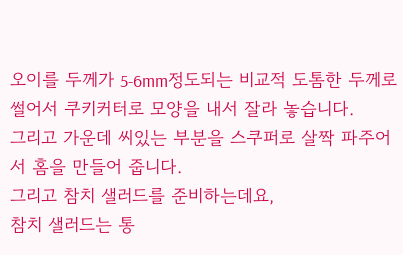오이를 두께가 5-6mm정도되는 비교적 도톰한 두께로 썰어서 쿠키커터로 모양을 내서 잘라 놓습니다.
그리고 가운데 씨있는 부분을 스쿠퍼로 살짝 파주어서 홈을 만들어 줍니다.
그리고 참치 샐러드를 준비하는데요,
참치 샐러드는 통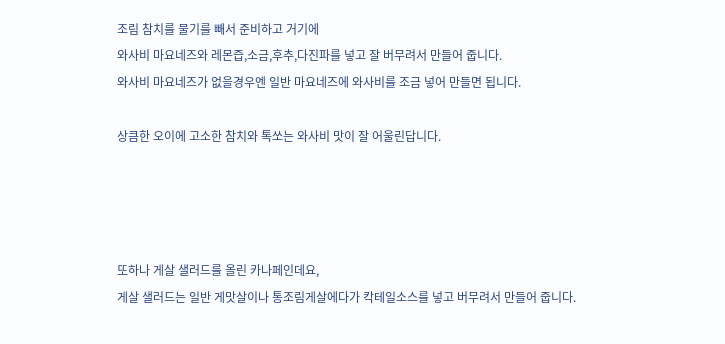조림 참치를 물기를 빼서 준비하고 거기에
와사비 마요네즈와 레몬즙,소금,후추,다진파를 넣고 잘 버무려서 만들어 줍니다.
와사비 마요네즈가 없을경우엔 일반 마요네즈에 와사비를 조금 넣어 만들면 됩니다.

상큼한 오이에 고소한 참치와 톡쏘는 와사비 맛이 잘 어울린답니다.




또하나 게살 샐러드를 올린 카나페인데요,
게살 샐러드는 일반 게맛살이나 통조림게살에다가 칵테일소스를 넣고 버무려서 만들어 줍니다.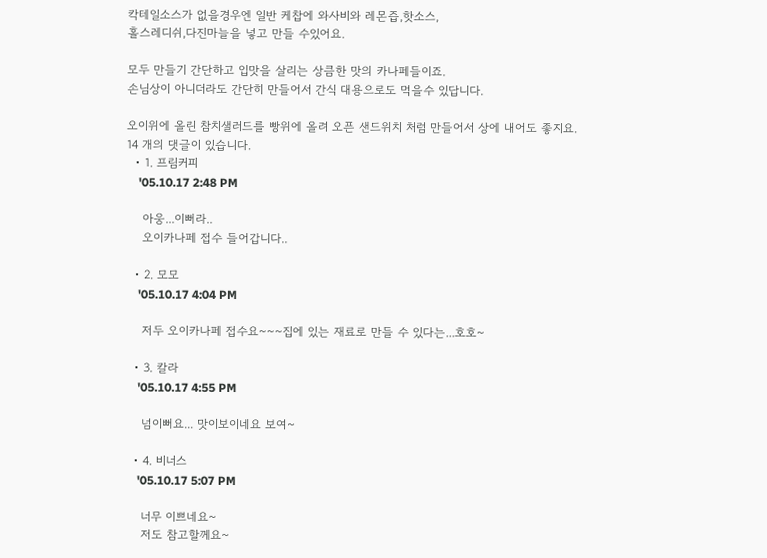칵테일소스가 없을경우엔 일반 케찹에 와사비와 레몬즙,핫소스,
홀스레디쉬,다진마늘을 넣고 만들 수있어요.

모두 만들기 간단하고 입맛을 살리는 상큼한 맛의 카나페들이죠.
손님상이 아니더라도 간단히 만들어서 간식 대용으로도 먹을수 있답니다.

오이위에 올린 참치샐러드를 빵위에 올려 오픈 샌드위치 처럼 만들어서 상에 내어도 좋지요.
14 개의 댓글이 있습니다.
  • 1. 프림커피
    '05.10.17 2:48 PM

    아웅...이뻐라..
    오이카나페 접수 들어갑니다..

  • 2. 모모
    '05.10.17 4:04 PM

    저두 오이카나페 접수요~~~집에 있는 재료로 만들 수 있다는...호호~

  • 3. 칼라
    '05.10.17 4:55 PM

    넘이뻐요... 맛이보이네요 보여~

  • 4. 비너스
    '05.10.17 5:07 PM

    너무 이쁘네요~
    저도 참고할께요~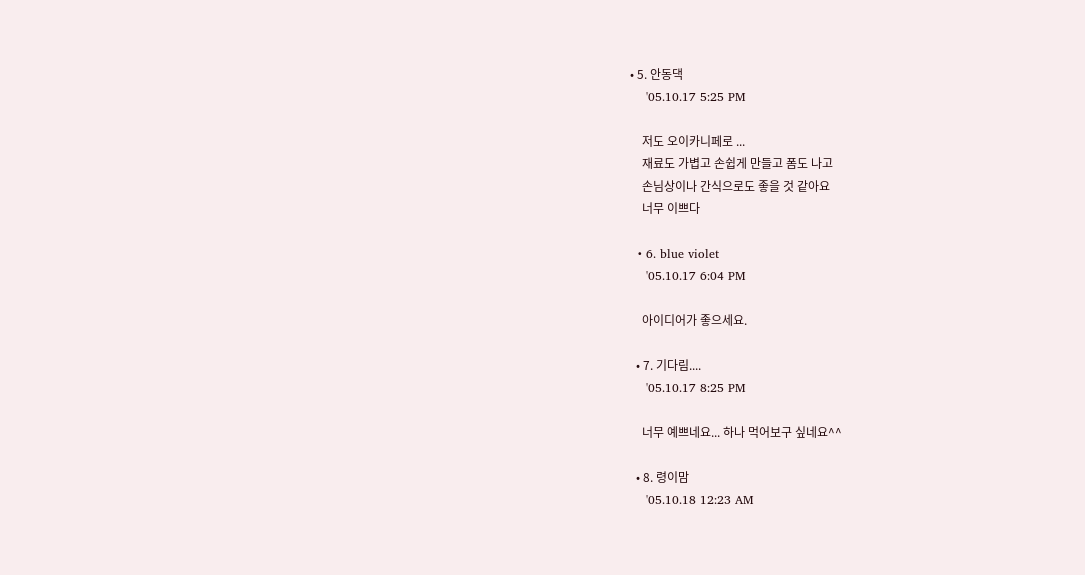• 5. 안동댁
    '05.10.17 5:25 PM

    저도 오이카니페로 ...
    재료도 가볍고 손쉽게 만들고 폼도 나고
    손님상이나 간식으로도 좋을 것 같아요
    너무 이쁘다

  • 6. blue violet
    '05.10.17 6:04 PM

    아이디어가 좋으세요.

  • 7. 기다림....
    '05.10.17 8:25 PM

    너무 예쁘네요... 하나 먹어보구 싶네요^^

  • 8. 령이맘
    '05.10.18 12:23 AM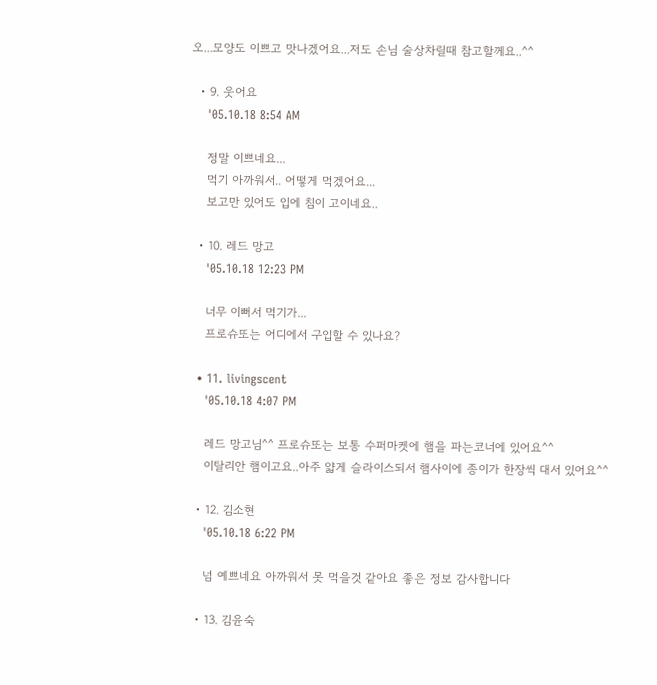오...모양도 이쁘고 맛나겠어요...저도 손님 술상차릴때 참고할께요..^^

  • 9. 웃어요
    '05.10.18 8:54 AM

    정말 이쁘네요...
    먹기 아까워서.. 어떻게 먹겠어요...
    보고만 있어도 입에 침이 고이네요..

  • 10. 레드 망고
    '05.10.18 12:23 PM

    너무 이뻐서 먹기가...
    프로슈또는 어디에서 구입할 수 있나요?

  • 11. livingscent
    '05.10.18 4:07 PM

    레드 망고님^^ 프로슈또는 보통 수퍼마켓에 햄을 파는코너에 있어요^^
    이탈리안 햄이고요..아주 얇게 슬라이스되서 햄사이에 종이가 한장씩 대서 있어요^^

  • 12. 김소현
    '05.10.18 6:22 PM

    넘 예쁘네요 아까워서 못 먹을것 같아요 좋은 정보 감사합니다

  • 13. 김윤숙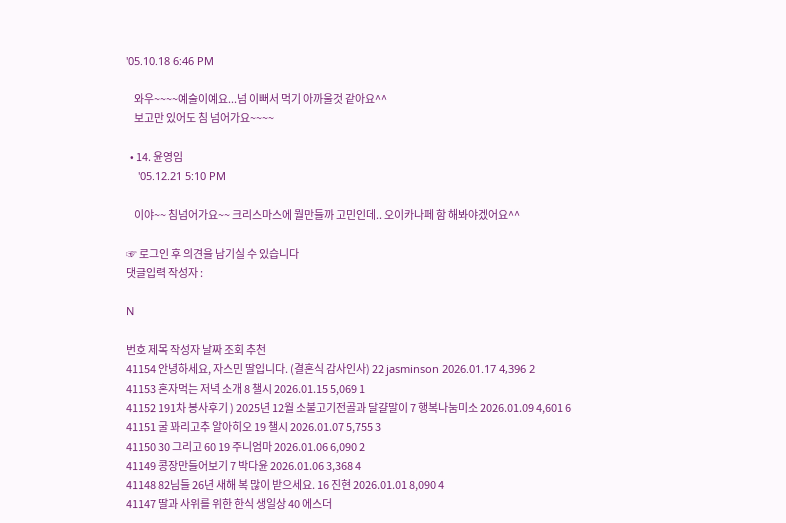'05.10.18 6:46 PM

    와우~~~~예술이예요...넘 이뻐서 먹기 아까울것 같아요^^
    보고만 있어도 침 넘어가요~~~~

  • 14. 윤영임
    '05.12.21 5:10 PM

    이야~~ 침넘어가요~~ 크리스마스에 뭘만들까 고민인데.. 오이카나페 함 해봐야겠어요^^

☞ 로그인 후 의견을 남기실 수 있습니다
댓글입력 작성자 :

N

번호 제목 작성자 날짜 조회 추천
41154 안녕하세요, 자스민 딸입니다. (결혼식 감사인사) 22 jasminson 2026.01.17 4,396 2
41153 혼자먹는 저녁 소개 8 챌시 2026.01.15 5,069 1
41152 191차 봉사후기 ) 2025년 12월 소불고기전골과 달걀말이 7 행복나눔미소 2026.01.09 4,601 6
41151 굴 꽈리고추 알아히오 19 챌시 2026.01.07 5,755 3
41150 30 그리고 60 19 주니엄마 2026.01.06 6,090 2
41149 콩장만들어보기 7 박다윤 2026.01.06 3,368 4
41148 82님들 26년 새해 복 많이 받으세요. 16 진현 2026.01.01 8,090 4
41147 딸과 사위를 위한 한식 생일상 40 에스더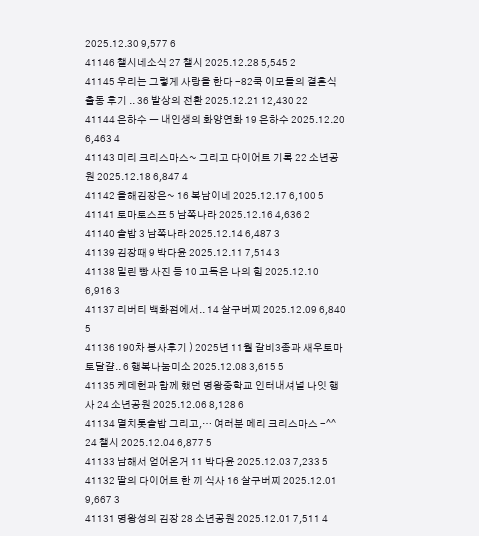2025.12.30 9,577 6
41146 챌시네소식 27 챌시 2025.12.28 5,545 2
41145 우리는 그렇게 사랑을 한다 -82쿡 이모들의 결혼식 출동 후기 .. 36 발상의 전환 2025.12.21 12,430 22
41144 은하수 ㅡ 내인생의 화양연화 19 은하수 2025.12.20 6,463 4
41143 미리 크리스마스~ 그리고 다이어트 기록 22 소년공원 2025.12.18 6,847 4
41142 올해김장은~ 16 복남이네 2025.12.17 6,100 5
41141 토마토스프 5 남쪽나라 2025.12.16 4,636 2
41140 솥밥 3 남쪽나라 2025.12.14 6,487 3
41139 김장때 9 박다윤 2025.12.11 7,514 3
41138 밀린 빵 사진 등 10 고독은 나의 힘 2025.12.10 6,916 3
41137 리버티 백화점에서.. 14 살구버찌 2025.12.09 6,840 5
41136 190차 봉사후기 ) 2025년 11월 갈비3종과 새우토마토달걀.. 6 행복나눔미소 2025.12.08 3,615 5
41135 케데헌과 함께 했던 명왕중학교 인터내셔널 나잇 행사 24 소년공원 2025.12.06 8,128 6
41134 멸치톳솥밥 그리고,… 여러분 메리 크리스마스 -^^ 24 챌시 2025.12.04 6,877 5
41133 남해서 얻어온거 11 박다윤 2025.12.03 7,233 5
41132 딸의 다이어트 한 끼 식사 16 살구버찌 2025.12.01 9,667 3
41131 명왕성의 김장 28 소년공원 2025.12.01 7,511 4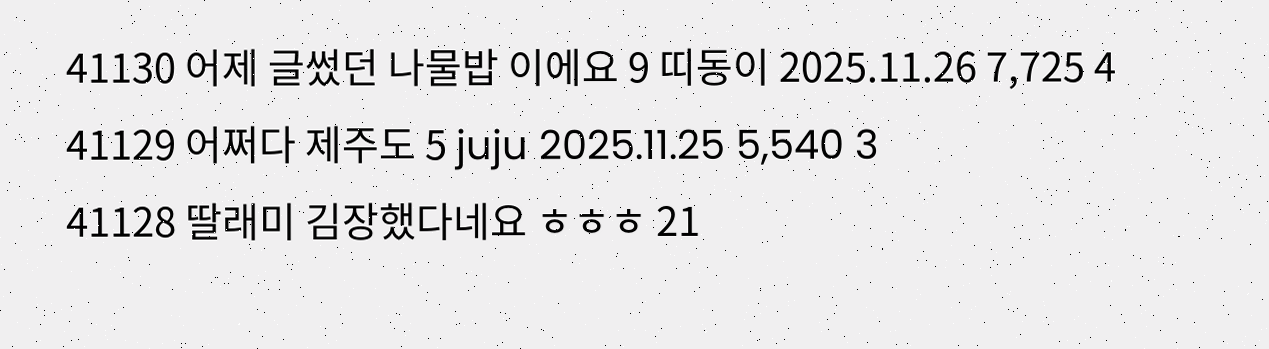41130 어제 글썼던 나물밥 이에요 9 띠동이 2025.11.26 7,725 4
41129 어쩌다 제주도 5 juju 2025.11.25 5,540 3
41128 딸래미 김장했다네요 ㅎㅎㅎ 21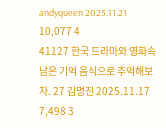andyqueen 2025.11.21 10,077 4
41127 한국 드라마와 영화속 남은 기억 음식으로 추억해보자. 27 김명진 2025.11.17 7,498 3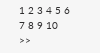1 2 3 4 5 6 7 8 9 10 >>